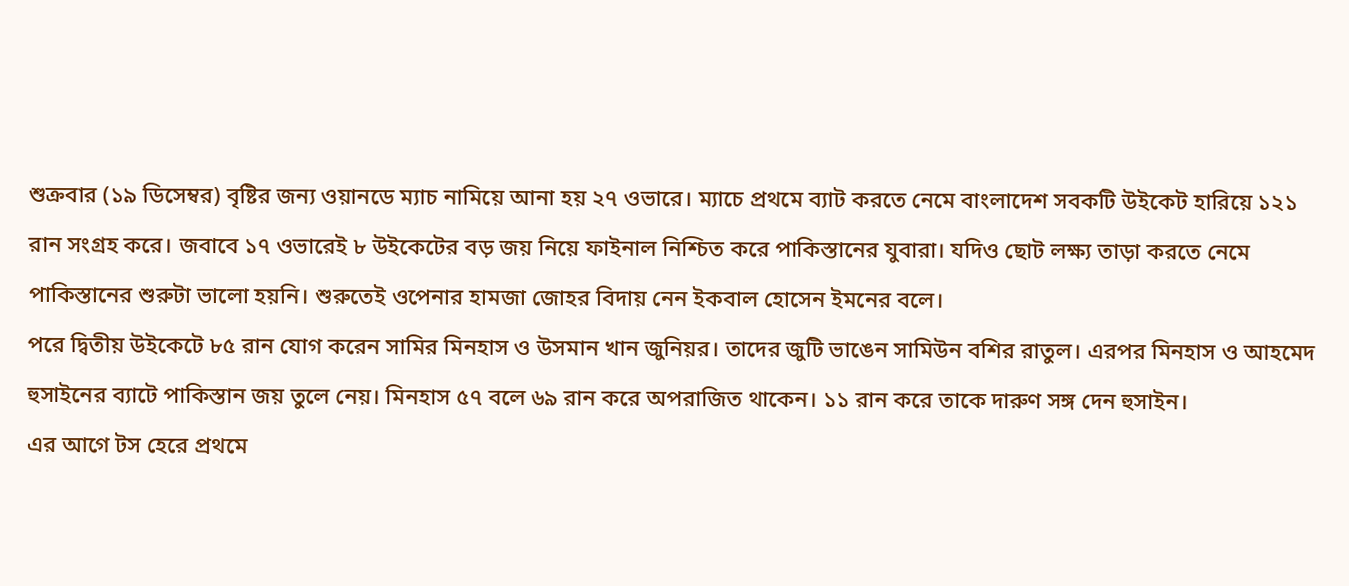শুক্রবার (১৯ ডিসেম্বর) বৃষ্টির জন্য ওয়ানডে ম্যাচ নামিয়ে আনা হয় ২৭ ওভারে। ম্যাচে প্রথমে ব্যাট করতে নেমে বাংলাদেশ সবকটি উইকেট হারিয়ে ১২১ রান সংগ্রহ করে। জবাবে ১৭ ওভারেই ৮ উইকেটের বড় জয় নিয়ে ফাইনাল নিশ্চিত করে পাকিস্তানের যুবারা। যদিও ছোট লক্ষ্য তাড়া করতে নেমে পাকিস্তানের শুরুটা ভালো হয়নি। শুরুতেই ওপেনার হামজা জোহর বিদায় নেন ইকবাল হোসেন ইমনের বলে।
পরে দ্বিতীয় উইকেটে ৮৫ রান যোগ করেন সামির মিনহাস ও উসমান খান জুনিয়র। তাদের জুটি ভাঙেন সামিউন বশির রাতুল। এরপর মিনহাস ও আহমেদ হুসাইনের ব্যাটে পাকিস্তান জয় তুলে নেয়। মিনহাস ৫৭ বলে ৬৯ রান করে অপরাজিত থাকেন। ১১ রান করে তাকে দারুণ সঙ্গ দেন হুসাইন।
এর আগে টস হেরে প্রথমে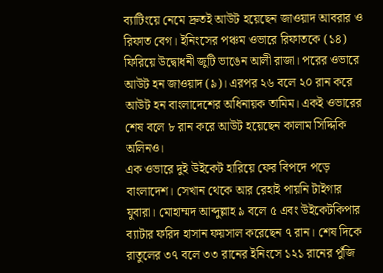ব্যাটিংয়ে নেমে দ্রুতই আউট হয়েছেন জাওয়াদ আবরার ও রিফাত বেগ। ইনিংসের পঞ্চম ওভারে রিফাতকে (১৪) ফিরিয়ে উদ্বোধনী জুটি ভাঙেন আলী রাজা। পরের ওভারে আউট হন জাওয়াদ (৯)। এরপর ২৬ বলে ২০ রান করে আউট হন বাংলাদেশের অধিনায়ক তামিম। একই ওভারের শেষ বলে ৮ রান করে আউট হয়েছেন কালাম সিদ্দিকি অলিনও।
এক ওভারে দুই উইকেট হারিয়ে ফের বিপদে পড়ে বাংলাদেশ। সেখান থেকে আর রেহাই পায়নি টাইগার যুবারা। মোহাম্মদ আব্দুল্লাহ ৯ বলে ৫ এবং উইকেটকিপার ব্যাটার ফরিদ হাসান ফয়সাল করেছেন ৭ রান। শেষ দিকে রাতুলের ৩৭ বলে ৩৩ রানের ইনিংসে ১২১ রানের পুঁজি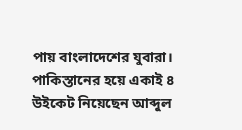পায় বাংলাদেশের যুবারা। পাকিস্তানের হয়ে একাই ৪ উইকেট নিয়েছেন আব্দুল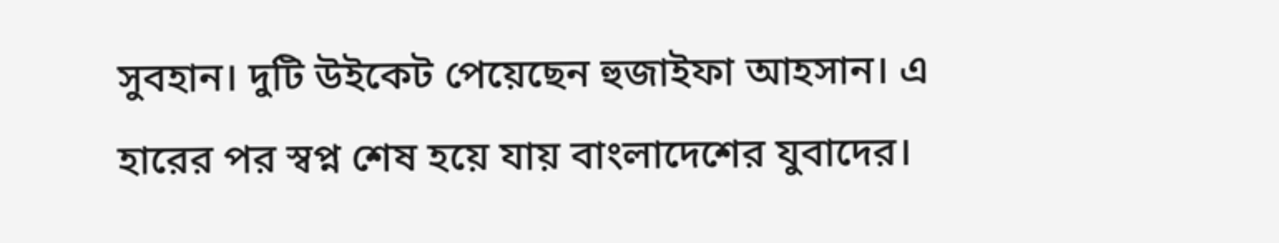সুবহান। দুটি উইকেট পেয়েছেন হুজাইফা আহসান। এ হারের পর স্বপ্ন শেষ হয়ে যায় বাংলাদেশের যুবাদের।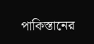পাকিস্তানের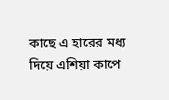কাছে এ হারের মধ্য দিয়ে এশিয়া কাপে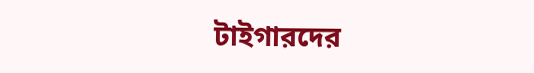টাইগারদের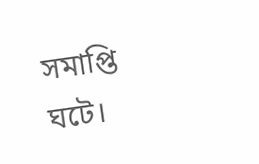সমাপ্তি ঘটে।